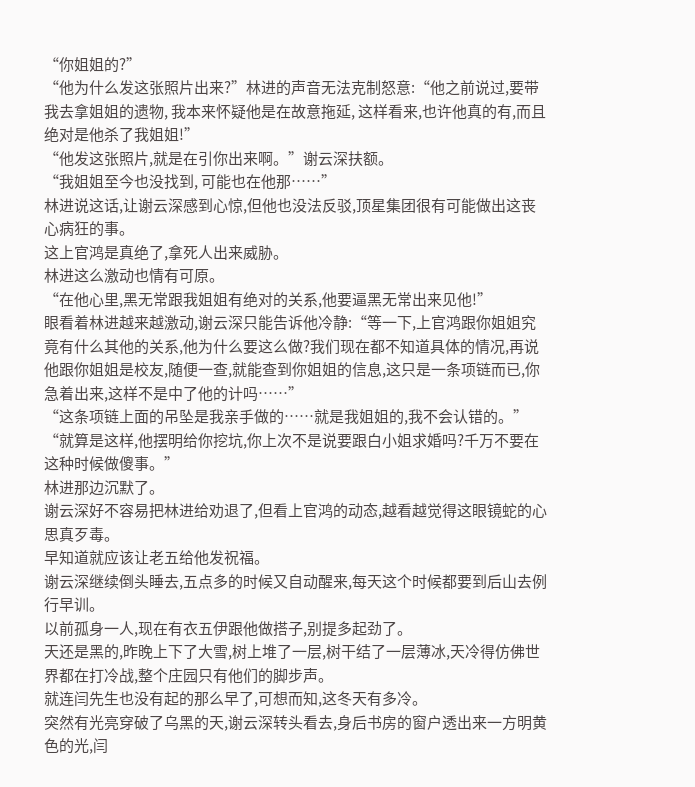“你姐姐的?”
“他为什么发这张照片出来?”林进的声音无法克制怒意:“他之前说过,要带我去拿姐姐的遗物, 我本来怀疑他是在故意拖延, 这样看来,也许他真的有,而且绝对是他杀了我姐姐!”
“他发这张照片,就是在引你出来啊。”谢云深扶额。
“我姐姐至今也没找到, 可能也在他那……”
林进说这话,让谢云深感到心惊,但他也没法反驳,顶星集团很有可能做出这丧心病狂的事。
这上官鸿是真绝了,拿死人出来威胁。
林进这么激动也情有可原。
“在他心里,黑无常跟我姐姐有绝对的关系,他要逼黑无常出来见他!”
眼看着林进越来越激动,谢云深只能告诉他冷静:“等一下,上官鸿跟你姐姐究竟有什么其他的关系,他为什么要这么做?我们现在都不知道具体的情况,再说他跟你姐姐是校友,随便一查,就能查到你姐姐的信息,这只是一条项链而已,你急着出来,这样不是中了他的计吗……”
“这条项链上面的吊坠是我亲手做的……就是我姐姐的,我不会认错的。”
“就算是这样,他摆明给你挖坑,你上次不是说要跟白小姐求婚吗?千万不要在这种时候做傻事。”
林进那边沉默了。
谢云深好不容易把林进给劝退了,但看上官鸿的动态,越看越觉得这眼镜蛇的心思真歹毒。
早知道就应该让老五给他发祝福。
谢云深继续倒头睡去,五点多的时候又自动醒来,每天这个时候都要到后山去例行早训。
以前孤身一人,现在有衣五伊跟他做搭子,别提多起劲了。
天还是黑的,昨晚上下了大雪,树上堆了一层,树干结了一层薄冰,天冷得仿佛世界都在打冷战,整个庄园只有他们的脚步声。
就连闫先生也没有起的那么早了,可想而知,这冬天有多冷。
突然有光亮穿破了乌黑的天,谢云深转头看去,身后书房的窗户透出来一方明黄色的光,闫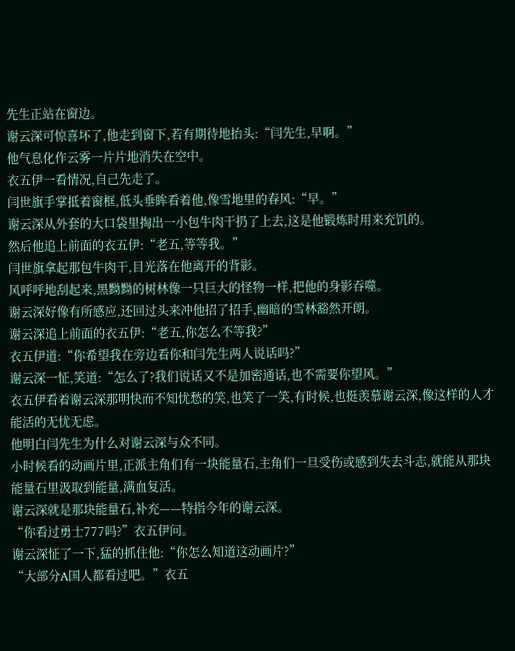先生正站在窗边。
谢云深可惊喜坏了,他走到窗下,若有期待地抬头:“闫先生,早啊。”
他气息化作云雾一片片地消失在空中。
衣五伊一看情况,自己先走了。
闫世旗手掌抵着窗框,低头垂眸看着他,像雪地里的春风:“早。”
谢云深从外套的大口袋里掏出一小包牛肉干扔了上去,这是他锻炼时用来充饥的。
然后他追上前面的衣五伊:“老五,等等我。”
闫世旗拿起那包牛肉干,目光落在他离开的背影。
风呼呼地刮起来,黑黝黝的树林像一只巨大的怪物一样,把他的身影吞噬。
谢云深好像有所感应,还回过头来冲他招了招手,幽暗的雪林豁然开朗。
谢云深追上前面的衣五伊:“老五,你怎么不等我?”
衣五伊道:“你希望我在旁边看你和闫先生两人说话吗?”
谢云深一怔,笑道:“怎么了?我们说话又不是加密通话,也不需要你望风。”
衣五伊看着谢云深那明快而不知忧愁的笑,也笑了一笑,有时候,也挺羡慕谢云深,像这样的人才能活的无忧无虑。
他明白闫先生为什么对谢云深与众不同。
小时候看的动画片里,正派主角们有一块能量石,主角们一旦受伤或感到失去斗志,就能从那块能量石里汲取到能量,满血复活。
谢云深就是那块能量石,补充——特指今年的谢云深。
“你看过勇士777吗?”衣五伊问。
谢云深怔了一下,猛的抓住他:“你怎么知道这动画片?”
“大部分A国人都看过吧。”衣五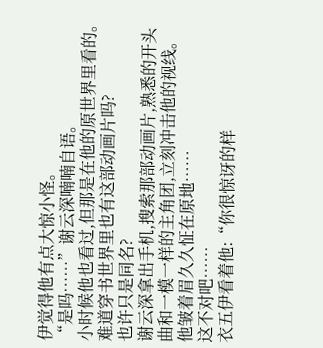伊觉得他有点大惊小怪。
“是吗……”谢云深喃喃自语。
小时候他也看过,但那是在他的原世界里看的。
难道穿书世界里也有这部动画片吗?
也许只是同名?
谢云深拿出手机,搜索那部动画片,熟悉的开头曲和一模一样的主角团,立刻冲击他的视线。
他皱着眉久久怔在原地……
这不对吧……
衣五伊看着他:“你很惊讶的样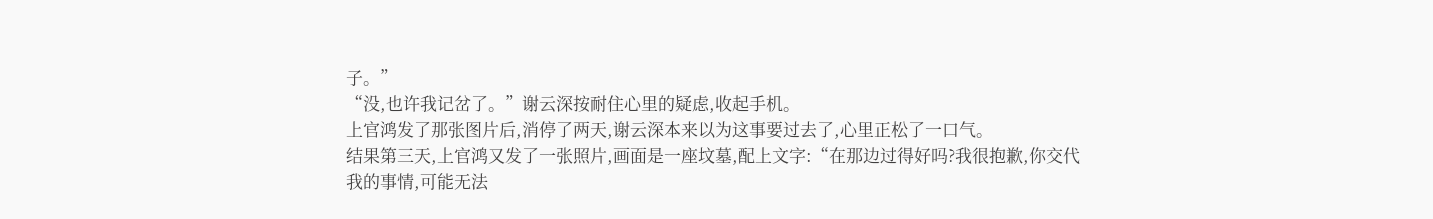子。”
“没,也许我记岔了。”谢云深按耐住心里的疑虑,收起手机。
上官鸿发了那张图片后,消停了两天,谢云深本来以为这事要过去了,心里正松了一口气。
结果第三天,上官鸿又发了一张照片,画面是一座坟墓,配上文字:“在那边过得好吗?我很抱歉,你交代我的事情,可能无法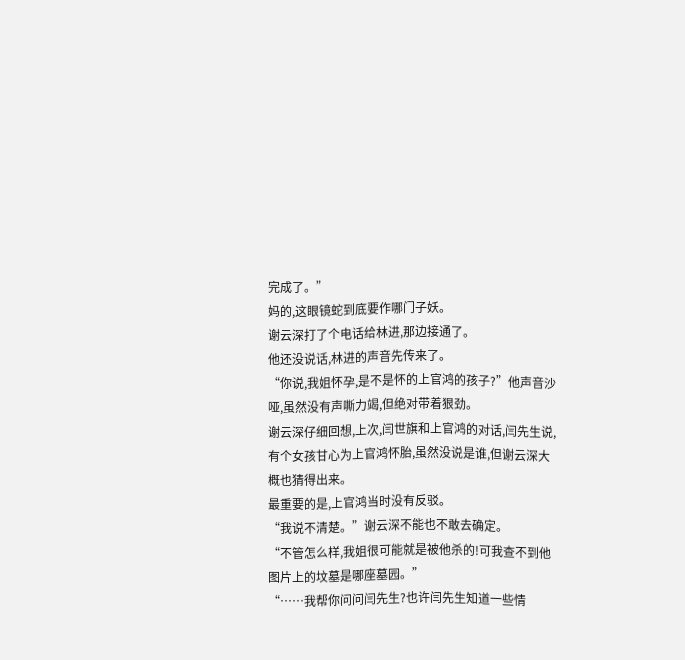完成了。”
妈的,这眼镜蛇到底要作哪门子妖。
谢云深打了个电话给林进,那边接通了。
他还没说话,林进的声音先传来了。
“你说,我姐怀孕,是不是怀的上官鸿的孩子?”他声音沙哑,虽然没有声嘶力竭,但绝对带着狠劲。
谢云深仔细回想,上次,闫世旗和上官鸿的对话,闫先生说,有个女孩甘心为上官鸿怀胎,虽然没说是谁,但谢云深大概也猜得出来。
最重要的是,上官鸿当时没有反驳。
“我说不清楚。”谢云深不能也不敢去确定。
“不管怎么样,我姐很可能就是被他杀的!可我查不到他图片上的坟墓是哪座墓园。”
“……我帮你问问闫先生?也许闫先生知道一些情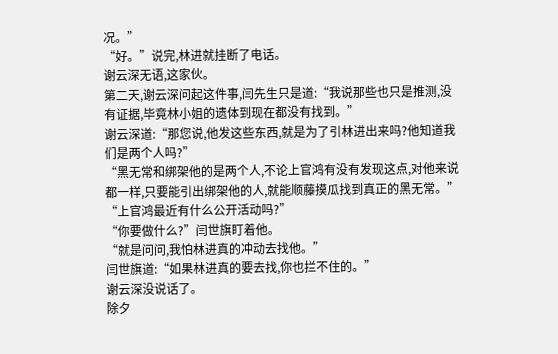况。”
“好。”说完,林进就挂断了电话。
谢云深无语,这家伙。
第二天,谢云深问起这件事,闫先生只是道:“我说那些也只是推测,没有证据,毕竟林小姐的遗体到现在都没有找到。”
谢云深道:“那您说,他发这些东西,就是为了引林进出来吗?他知道我们是两个人吗?”
“黑无常和绑架他的是两个人,不论上官鸿有没有发现这点,对他来说都一样,只要能引出绑架他的人,就能顺藤摸瓜找到真正的黑无常。”
“上官鸿最近有什么公开活动吗?”
“你要做什么?”闫世旗盯着他。
“就是问问,我怕林进真的冲动去找他。”
闫世旗道:“如果林进真的要去找,你也拦不住的。”
谢云深没说话了。
除夕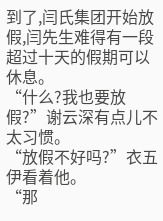到了,闫氏集团开始放假,闫先生难得有一段超过十天的假期可以休息。
“什么?我也要放假?”谢云深有点儿不太习惯。
“放假不好吗?”衣五伊看着他。
“那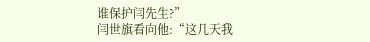谁保护闫先生?”
闫世旗看向他:“这几天我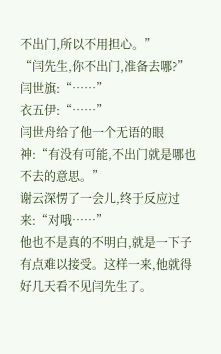不出门,所以不用担心。”
“闫先生,你不出门,准备去哪?”
闫世旗:“……”
衣五伊:“……”
闫世舟给了他一个无语的眼神:“有没有可能,不出门就是哪也不去的意思。”
谢云深愣了一会儿,终于反应过来:“对哦……”
他也不是真的不明白,就是一下子有点难以接受。这样一来,他就得好几天看不见闫先生了。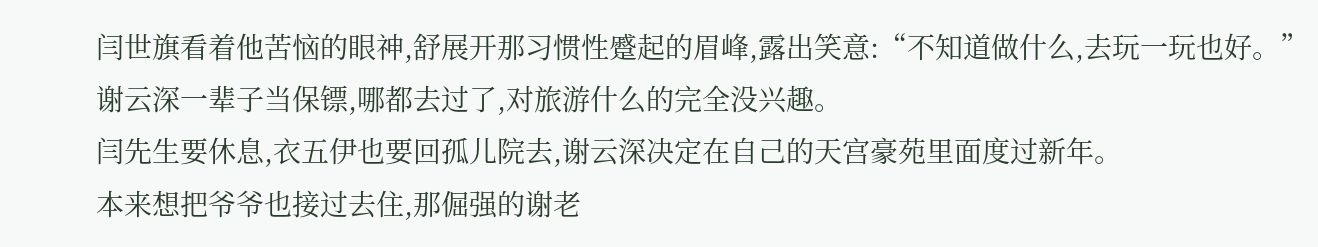闫世旗看着他苦恼的眼神,舒展开那习惯性蹙起的眉峰,露出笑意:“不知道做什么,去玩一玩也好。”
谢云深一辈子当保镖,哪都去过了,对旅游什么的完全没兴趣。
闫先生要休息,衣五伊也要回孤儿院去,谢云深决定在自己的天宫豪苑里面度过新年。
本来想把爷爷也接过去住,那倔强的谢老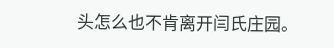头怎么也不肯离开闫氏庄园。